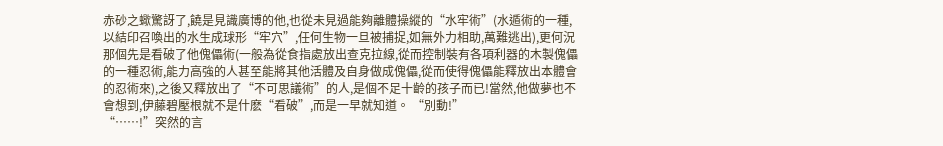赤砂之蠍驚訝了,饒是見識廣博的他,也從未見過能夠離體操縱的“水牢術”(水遁術的一種,以結印召喚出的水生成球形“牢穴”,任何生物一旦被捕捉,如無外力相助,萬難逃出),更何況那個先是看破了他傀儡術(一般為從食指處放出查克拉線,從而控制裝有各項利器的木製傀儡的一種忍術,能力高強的人甚至能將其他活體及自身做成傀儡,從而使得傀儡能釋放出本體會的忍術來),之後又釋放出了“不可思議術”的人,是個不足十齡的孩子而已!當然,他做夢也不會想到,伊藤碧壓根就不是什麽“看破”,而是一早就知道。 “別動!”
“……!”突然的言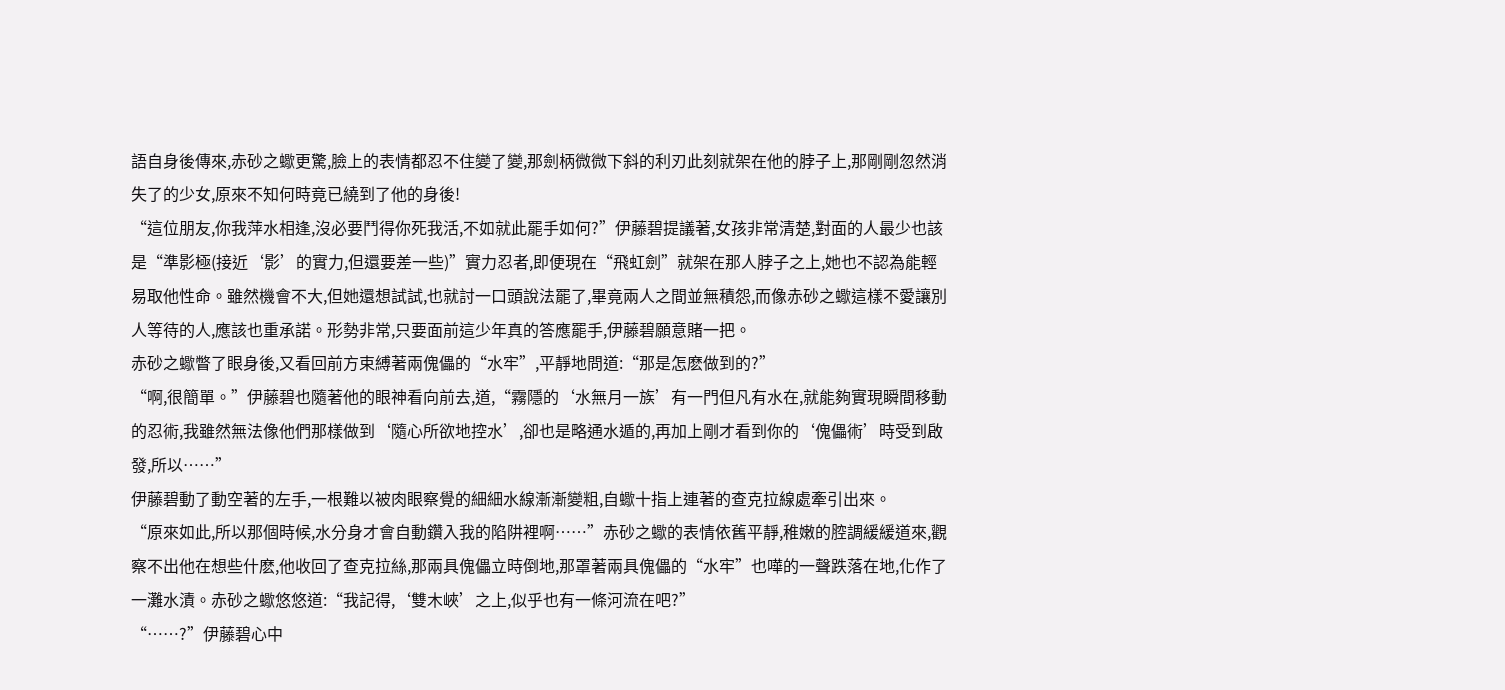語自身後傳來,赤砂之蠍更驚,臉上的表情都忍不住變了變,那劍柄微微下斜的利刃此刻就架在他的脖子上,那剛剛忽然消失了的少女,原來不知何時竟已繞到了他的身後!
“這位朋友,你我萍水相逢,沒必要鬥得你死我活,不如就此罷手如何?”伊藤碧提議著,女孩非常清楚,對面的人最少也該是“準影極(接近‘影’的實力,但還要差一些)”實力忍者,即便現在“飛虹劍”就架在那人脖子之上,她也不認為能輕易取他性命。雖然機會不大,但她還想試試,也就討一口頭說法罷了,畢竟兩人之間並無積怨,而像赤砂之蠍這樣不愛讓別人等待的人,應該也重承諾。形勢非常,只要面前這少年真的答應罷手,伊藤碧願意賭一把。
赤砂之蠍瞥了眼身後,又看回前方束縛著兩傀儡的“水牢”,平靜地問道:“那是怎麽做到的?”
“啊,很簡單。”伊藤碧也隨著他的眼神看向前去,道,“霧隱的‘水無月一族’有一門但凡有水在,就能夠實現瞬間移動的忍術,我雖然無法像他們那樣做到‘隨心所欲地控水’,卻也是略通水遁的,再加上剛才看到你的‘傀儡術’時受到啟發,所以……”
伊藤碧動了動空著的左手,一根難以被肉眼察覺的細細水線漸漸變粗,自蠍十指上連著的查克拉線處牽引出來。
“原來如此,所以那個時候,水分身才會自動鑽入我的陷阱裡啊……”赤砂之蠍的表情依舊平靜,稚嫩的腔調緩緩道來,觀察不出他在想些什麽,他收回了查克拉絲,那兩具傀儡立時倒地,那罩著兩具傀儡的“水牢”也嘩的一聲跌落在地,化作了一灘水漬。赤砂之蠍悠悠道:“我記得,‘雙木峽’之上,似乎也有一條河流在吧?”
“……?”伊藤碧心中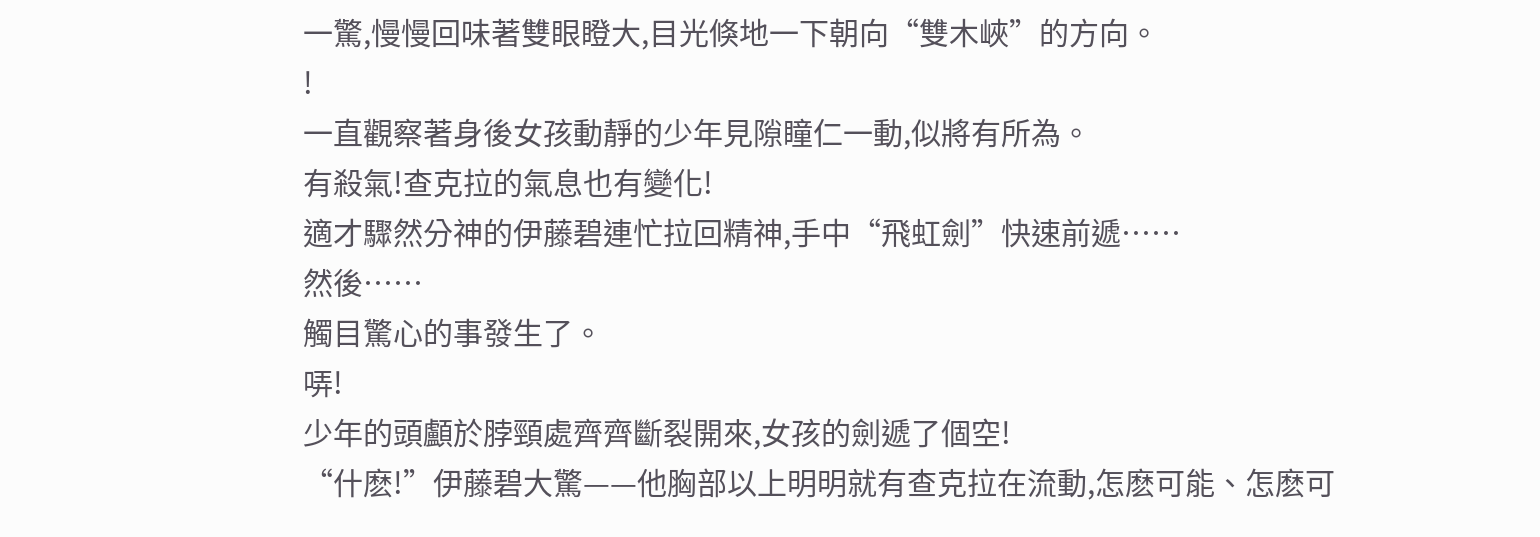一驚,慢慢回味著雙眼瞪大,目光倏地一下朝向“雙木峽”的方向。
!
一直觀察著身後女孩動靜的少年見隙瞳仁一動,似將有所為。
有殺氣!查克拉的氣息也有變化!
適才驟然分神的伊藤碧連忙拉回精神,手中“飛虹劍”快速前遞……
然後……
觸目驚心的事發生了。
哢!
少年的頭顱於脖頸處齊齊斷裂開來,女孩的劍遞了個空!
“什麽!”伊藤碧大驚——他胸部以上明明就有查克拉在流動,怎麽可能、怎麽可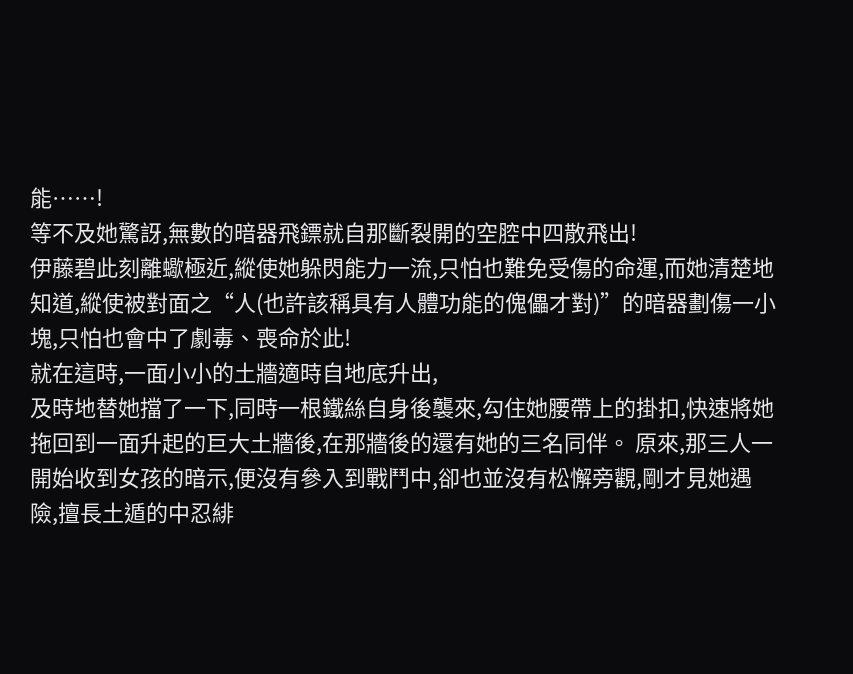能……!
等不及她驚訝,無數的暗器飛鏢就自那斷裂開的空腔中四散飛出!
伊藤碧此刻離蠍極近,縱使她躲閃能力一流,只怕也難免受傷的命運,而她清楚地知道,縱使被對面之“人(也許該稱具有人體功能的傀儡才對)”的暗器劃傷一小塊,只怕也會中了劇毒、喪命於此!
就在這時,一面小小的土牆適時自地底升出,
及時地替她擋了一下,同時一根鐵絲自身後襲來,勾住她腰帶上的掛扣,快速將她拖回到一面升起的巨大土牆後,在那牆後的還有她的三名同伴。 原來,那三人一開始收到女孩的暗示,便沒有參入到戰鬥中,卻也並沒有松懈旁觀,剛才見她遇險,擅長土遁的中忍緋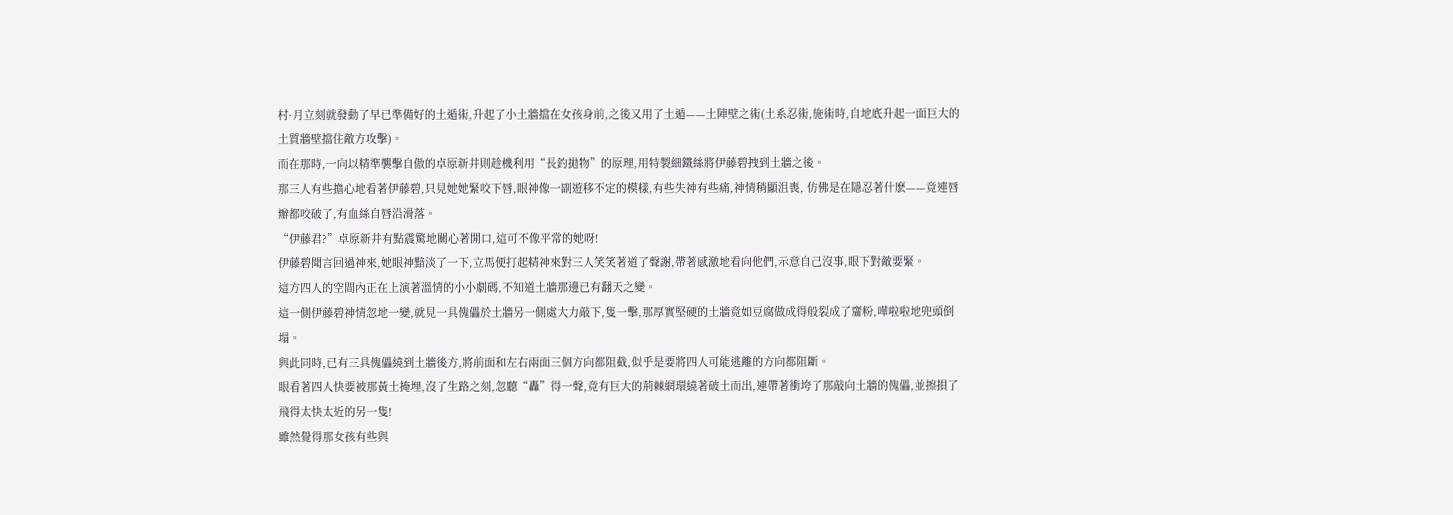村·月立刻就發動了早已準備好的土遁術,升起了小土牆擋在女孩身前,之後又用了土遁——土陣壁之術(土系忍術,施術時,自地底升起一面巨大的土質牆壁擋住敵方攻擊)。
而在那時,一向以精準襲擊自傲的卓原新井則趁機利用“長釣拋物”的原理,用特製細鐵絲將伊藤碧拽到土牆之後。
那三人有些擔心地看著伊藤碧,只見她她緊咬下唇,眼神像一副遊移不定的模樣,有些失神有些痛,神情稍顯沮喪, 仿佛是在隱忍著什麽——竟連唇瓣都咬破了,有血絲自唇沿滑落。
“伊藤君?”卓原新井有點震驚地關心著開口,這可不像平常的她呀!
伊藤碧聞言回過神來,她眼神黯淡了一下,立馬便打起精神來對三人笑笑著道了聲謝,帶著感激地看向他們,示意自己沒事,眼下對敵要緊。
這方四人的空間內正在上演著溫情的小小劇碼,不知道土牆那邊已有翻天之變。
這一側伊藤碧神情忽地一變,就見一具傀儡於土牆另一側處大力敲下,隻一擊,那厚實堅硬的土牆竟如豆腐做成得般裂成了齏粉,嘩啦啦地兜頭倒塌。
與此同時,已有三具傀儡繞到土牆後方,將前面和左右兩面三個方向都阻截,似乎是要將四人可能逃離的方向都阻斷。
眼看著四人快要被那黃土掩埋,沒了生路之刻,忽聽“轟”得一聲,竟有巨大的荊棘網環繞著破土而出,連帶著衝垮了那敲向土牆的傀儡,並擦損了飛得太快太近的另一隻!
雖然覺得那女孩有些與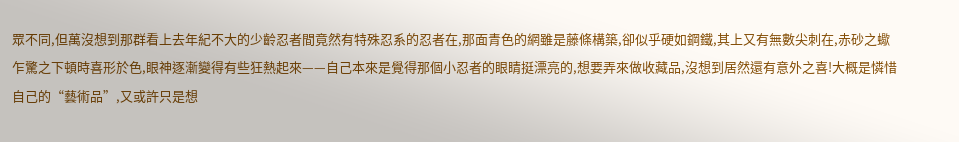眾不同,但萬沒想到那群看上去年紀不大的少齡忍者間竟然有特殊忍系的忍者在,那面青色的網雖是藤條構築,卻似乎硬如鋼鐵,其上又有無數尖刺在,赤砂之蠍乍驚之下頓時喜形於色,眼神逐漸變得有些狂熱起來——自己本來是覺得那個小忍者的眼睛挺漂亮的,想要弄來做收藏品,沒想到居然還有意外之喜!大概是憐惜自己的“藝術品”,又或許只是想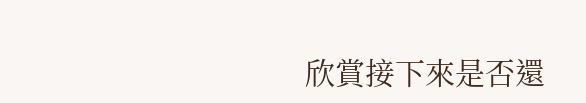欣賞接下來是否還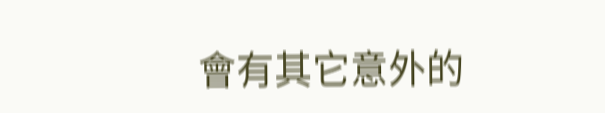會有其它意外的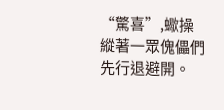“驚喜”,蠍操縱著一眾傀儡們先行退避開。